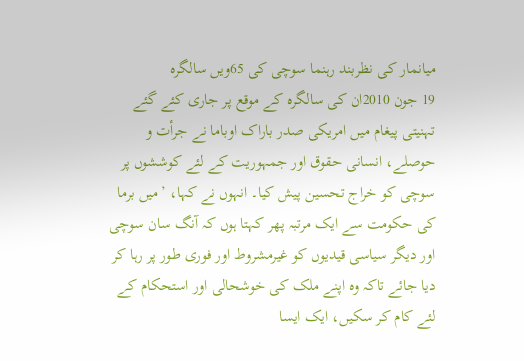میانمار کی نظربند رہنما سوچی کی 65ویں سالگرہ
19 جون 2010ان کی سالگرہ کے موقع پر جاری کئے گئے تہنیتی پیغام میں امریکی صدر باراک اوباما نے جرأت و حوصلے، انسانی حقوق اور جمہوریت کے لئے کوششوں پر سوچی کو خراج تحسین پیش کیا۔ انہوں نے کہا، ’میں برما کی حکومت سے ایک مرتبہ پھر کہتا ہوں کہ آنگ سان سوچی اور دیگر سیاسی قیدیوں کو غیرمشروط اور فوری طور پر رہا کر دیا جائے تاکہ وہ اپنے ملک کی خوشحالی اور استحکام کے لئے کام کر سکیں، ایک ایسا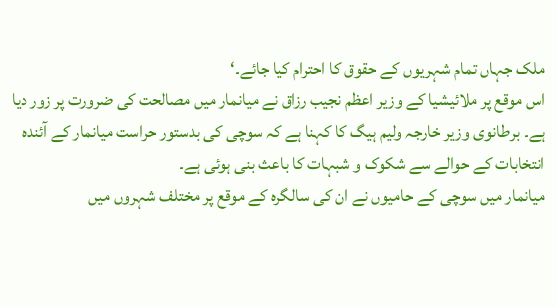ملک جہاں تمام شہریوں کے حقوق کا احترام کیا جائے۔‘
اس موقع پر ملائیشیا کے وزیر اعظم نجیب رزاق نے میانمار میں مصالحت کی ضرورت پر زور دیا ہے۔ برطانوی وزیر خارجہ ولیم ہیگ کا کہنا ہے کہ سوچی کی بدستور حراست میانمار کے آئندہ انتخابات کے حوالے سے شکوک و شبہات کا باعث بنی ہوئی ہے۔
میانمار میں سوچی کے حامیوں نے ان کی سالگرہ کے موقع پر مختلف شہروں میں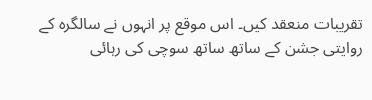تقریبات منعقد کیں۔ اس موقع پر انہوں نے سالگرہ کے روایتی جشن کے ساتھ ساتھ سوچی کی رہائی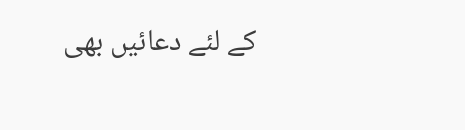کے لئے دعائیں بھی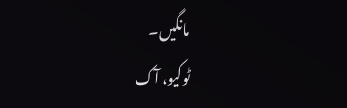مانگیں۔
ٹوکیو، آک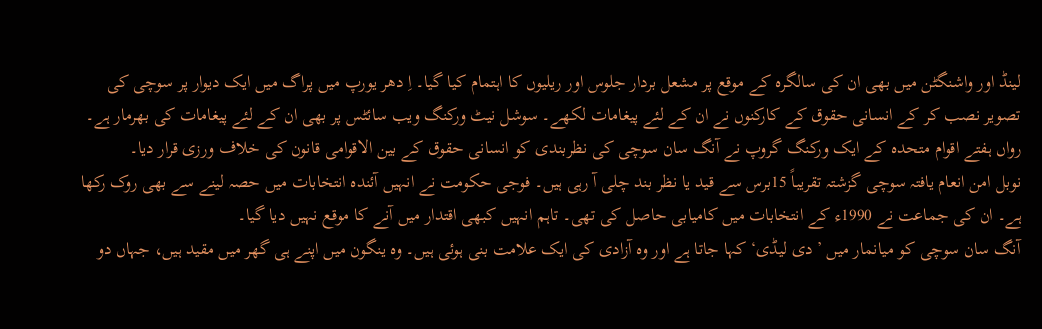لینڈ اور واشنگٹن میں بھی ان کی سالگرہ کے موقع پر مشعل بردار جلوس اور ریلیوں کا اہتمام کیا گیا۔ اِ دھر یورپ میں پراگ میں ایک دیوار پر سوچی کی تصویر نصب کر کے انسانی حقوق کے کارکنوں نے ان کے لئے پیغامات لکھے۔ سوشل نیٹ ورکنگ ویب سائٹس پر بھی ان کے لئے پیغامات کی بھرمار ہے۔
رواں ہفتے اقوام متحدہ کے ایک ورکنگ گروپ نے آنگ سان سوچی کی نظربندی کو انسانی حقوق کے بین الاقوامی قانون کی خلاف ورزی قرار دیا۔
نوبل امن انعام یافتہ سوچی گزشتہ تقریباً 15برس سے قید یا نظر بند چلی آ رہی ہیں۔ فوجی حکومت نے انہیں آئندہ انتخابات میں حصہ لینے سے بھی روک رکھا ہے۔ ان کی جماعت نے 1990ء کے انتخابات میں کامیابی حاصل کی تھی۔ تاہم انہیں کبھی اقتدار میں آنے کا موقع نہیں دیا گیا۔
آنگ سان سوچی کو میانمار میں ’دی لیڈی‘ کہا جاتا ہے اور وہ آزادی کی ایک علامت بنی ہوئی ہیں۔ وہ ینگون میں اپنے ہی گھر میں مقید ہیں، جہاں دو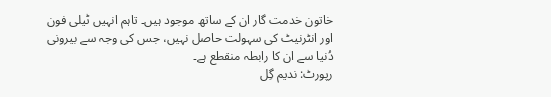خاتون خدمت گار ان کے ساتھ موجود ہیں۔ تاہم انہیں ٹیلی فون اور انٹرنیٹ کی سہولت حاصل نہیں، جس کی وجہ سے بیرونی دُنیا سے ان کا رابطہ منقطع ہے۔
رپورٹ: ندیم گِل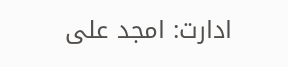ادارت: امجد علی